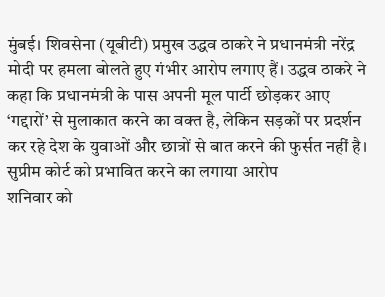मुंबई। शिवसेना (यूबीटी) प्रमुख उद्धव ठाकरे ने प्रधानमंत्री नरेंद्र मोदी पर हमला बोलते हुए गंभीर आरोप लगाए हैं। उद्धव ठाकरे ने कहा कि प्रधानमंत्री के पास अपनी मूल पार्टी छोड़कर आए ‘गद्दारों’ से मुलाकात करने का वक्त है, लेकिन सड़कों पर प्रदर्शन कर रहे देश के युवाओं और छात्रों से बात करने की फुर्सत नहीं है।
सुप्रीम कोर्ट को प्रभावित करने का लगाया आरोप
शनिवार को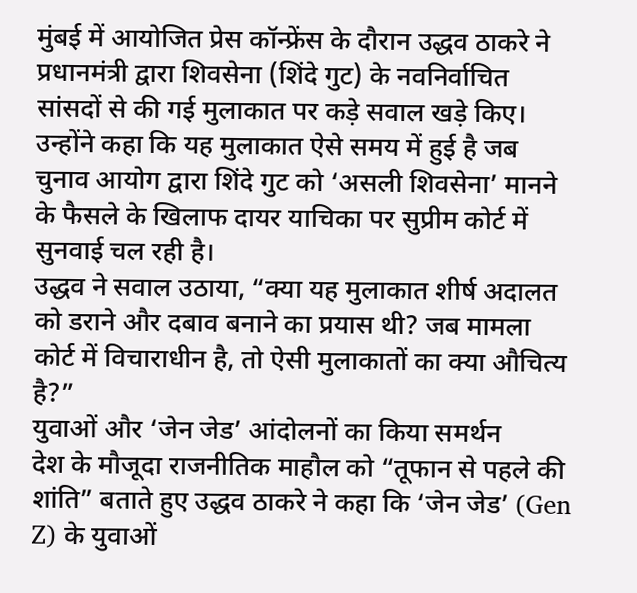मुंबई में आयोजित प्रेस कॉन्फ्रेंस के दौरान उद्धव ठाकरे ने प्रधानमंत्री द्वारा शिवसेना (शिंदे गुट) के नवनिर्वाचित सांसदों से की गई मुलाकात पर कड़े सवाल खड़े किए। उन्होंने कहा कि यह मुलाकात ऐसे समय में हुई है जब चुनाव आयोग द्वारा शिंदे गुट को ‘असली शिवसेना’ मानने के फैसले के खिलाफ दायर याचिका पर सुप्रीम कोर्ट में सुनवाई चल रही है।
उद्धव ने सवाल उठाया, “क्या यह मुलाकात शीर्ष अदालत को डराने और दबाव बनाने का प्रयास थी? जब मामला कोर्ट में विचाराधीन है, तो ऐसी मुलाकातों का क्या औचित्य है?”
युवाओं और ‘जेन जेड’ आंदोलनों का किया समर्थन
देश के मौजूदा राजनीतिक माहौल को “तूफान से पहले की शांति” बताते हुए उद्धव ठाकरे ने कहा कि ‘जेन जेड’ (Gen Z) के युवाओं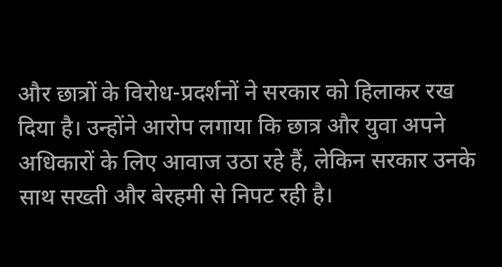और छात्रों के विरोध-प्रदर्शनों ने सरकार को हिलाकर रख दिया है। उन्होंने आरोप लगाया कि छात्र और युवा अपने अधिकारों के लिए आवाज उठा रहे हैं, लेकिन सरकार उनके साथ सख्ती और बेरहमी से निपट रही है।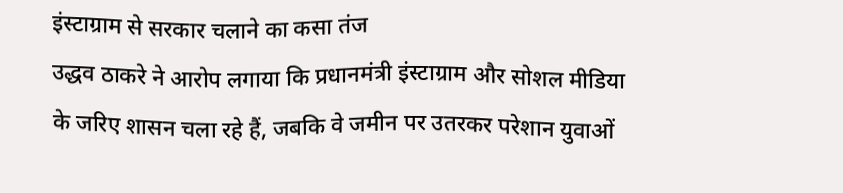इंस्टाग्राम से सरकार चलाने का कसा तंज
उद्धव ठाकरे ने आरोप लगाया कि प्रधानमंत्री इंस्टाग्राम और सोशल मीडिया के जरिए शासन चला रहे हैं, जबकि वे जमीन पर उतरकर परेशान युवाओं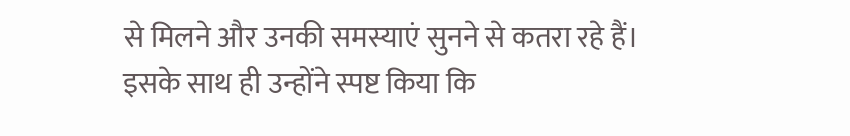से मिलने और उनकी समस्याएं सुनने से कतरा रहे हैं। इसके साथ ही उन्होंने स्पष्ट किया कि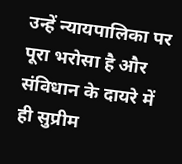उन्हें न्यायपालिका पर पूरा भरोसा है और संविधान के दायरे में ही सुप्रीम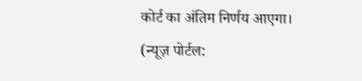कोर्ट का अंतिम निर्णय आएगा।
(न्यूज़ पोर्टल: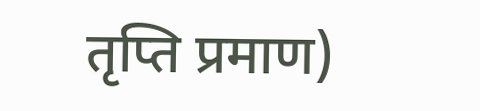तृप्ति प्रमाण)